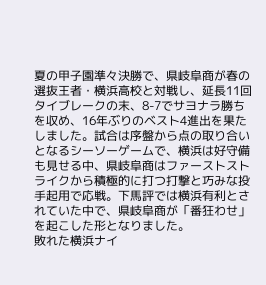夏の甲子園準々決勝で、県岐阜商が春の選抜王者・横浜高校と対戦し、延長11回タイブレークの末、8-7でサヨナラ勝ちを収め、16年ぶりのベスト4進出を果たしました。試合は序盤から点の取り合いとなるシーソーゲームで、横浜は好守備も見せる中、県岐阜商はファーストストライクから積極的に打つ打撃と巧みな投手起用で応戦。下馬評では横浜有利とされていた中で、県岐阜商が「番狂わせ」を起こした形となりました。
敗れた横浜ナイ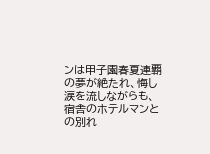ンは甲子園春夏連覇の夢が絶たれ、悔し涙を流しながらも、宿舎のホテルマンとの別れ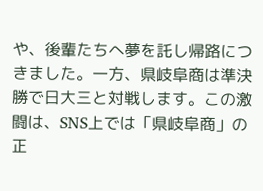や、後輩たちへ夢を託し帰路につきました。一方、県岐阜商は準決勝で日大三と対戦します。この激闘は、SNS上では「県岐阜商」の正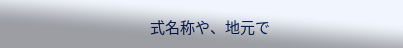式名称や、地元で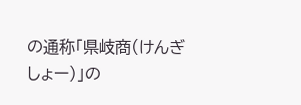の通称「県岐商(けんぎしょー)」の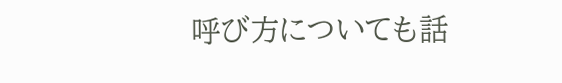呼び方についても話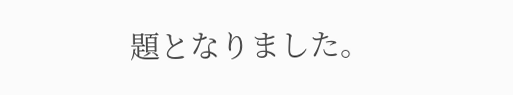題となりました。